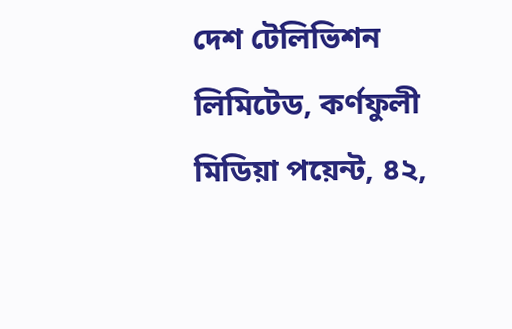দেশ টেলিভিশন লিমিটেড, কর্ণফুলী মিডিয়া পয়েন্ট, ৪২,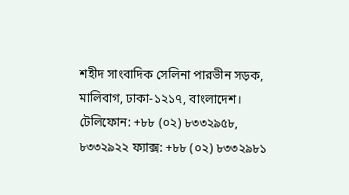শহীদ সাংবাদিক সেলিনা পারভীন সড়ক, মালিবাগ, ঢাকা-১২১৭, বাংলাদেশ।
টেলিফোন: +৮৮ (০২) ৮৩৩২৯৫৮, ৮৩৩২৯২২ ফ্যাক্স: +৮৮ (০২) ৮৩৩২৯৮১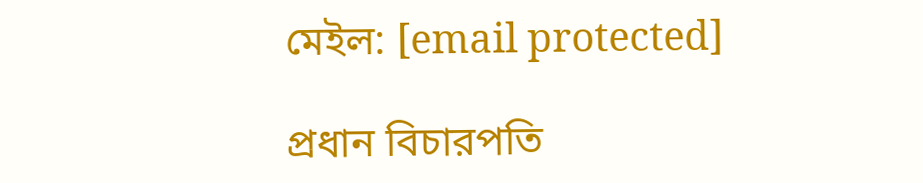মেইল: [email protected]

প্রধান বিচারপতি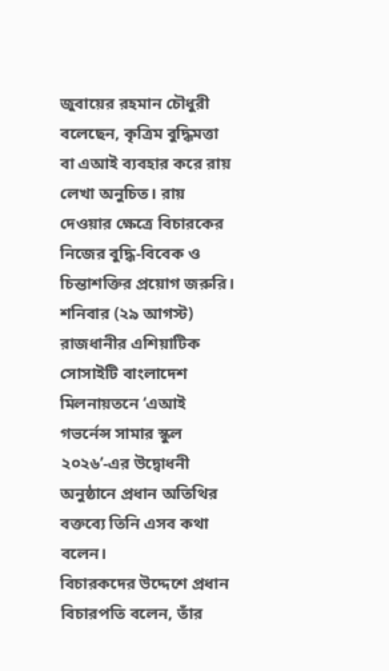জুবায়ের রহমান চৌধুরী বলেছেন, কৃত্রিম বুদ্ধিমত্তা বা এআই ব্যবহার করে রায় লেখা অনুচিত। রায় দেওয়ার ক্ষেত্রে বিচারকের নিজের বুদ্ধি-বিবেক ও চিন্তাশক্তির প্রয়োগ জরুরি।
শনিবার (২৯ আগস্ট) রাজধানীর এশিয়াটিক সোসাইটি বাংলাদেশ মিলনায়তনে ‘এআই গভর্নেন্স সামার স্কুল ২০২৬’-এর উদ্বোধনী অনুষ্ঠানে প্রধান অতিথির বক্তব্যে তিনি এসব কথা বলেন।
বিচারকদের উদ্দেশে প্রধান বিচারপতি বলেন, তাঁর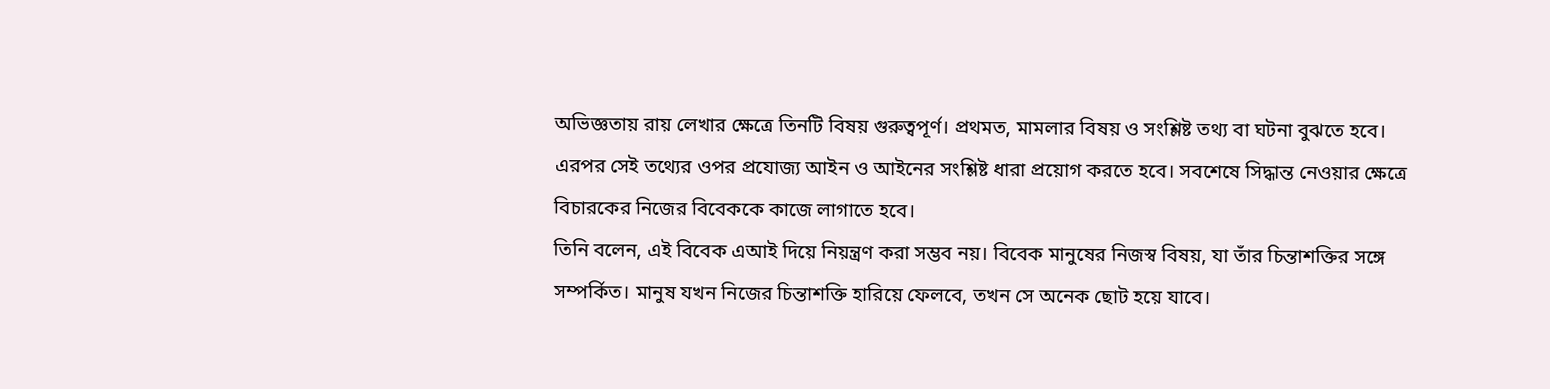অভিজ্ঞতায় রায় লেখার ক্ষেত্রে তিনটি বিষয় গুরুত্বপূর্ণ। প্রথমত, মামলার বিষয় ও সংশ্লিষ্ট তথ্য বা ঘটনা বুঝতে হবে। এরপর সেই তথ্যের ওপর প্রযোজ্য আইন ও আইনের সংশ্লিষ্ট ধারা প্রয়োগ করতে হবে। সবশেষে সিদ্ধান্ত নেওয়ার ক্ষেত্রে বিচারকের নিজের বিবেককে কাজে লাগাতে হবে।
তিনি বলেন, এই বিবেক এআই দিয়ে নিয়ন্ত্রণ করা সম্ভব নয়। বিবেক মানুষের নিজস্ব বিষয়, যা তাঁর চিন্তাশক্তির সঙ্গে সম্পর্কিত। মানুষ যখন নিজের চিন্তাশক্তি হারিয়ে ফেলবে, তখন সে অনেক ছোট হয়ে যাবে।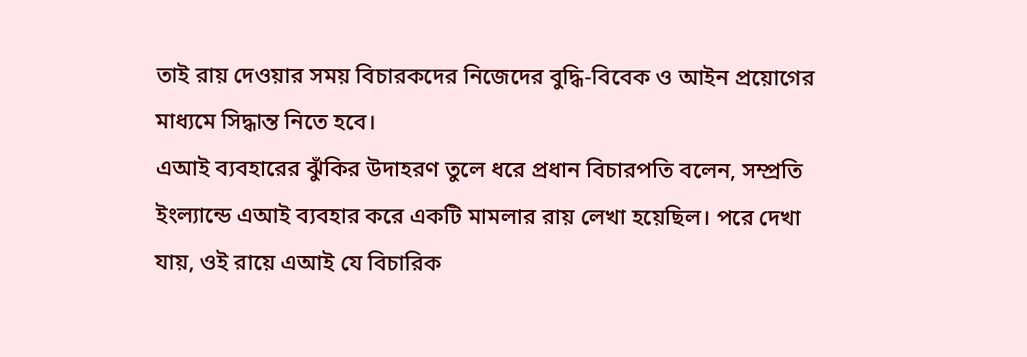তাই রায় দেওয়ার সময় বিচারকদের নিজেদের বুদ্ধি-বিবেক ও আইন প্রয়োগের মাধ্যমে সিদ্ধান্ত নিতে হবে।
এআই ব্যবহারের ঝুঁকির উদাহরণ তুলে ধরে প্রধান বিচারপতি বলেন, সম্প্রতি ইংল্যান্ডে এআই ব্যবহার করে একটি মামলার রায় লেখা হয়েছিল। পরে দেখা যায়, ওই রায়ে এআই যে বিচারিক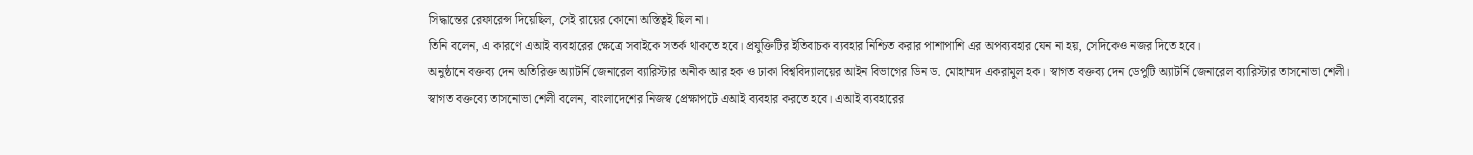সিদ্ধান্তের রেফারেন্স দিয়েছিল, সেই রায়ের কোনো অস্তিত্বই ছিল না।
তিনি বলেন, এ কারণে এআই ব্যবহারের ক্ষেত্রে সবাইকে সতর্ক থাকতে হবে। প্রযুক্তিটির ইতিবাচক ব্যবহার নিশ্চিত করার পাশাপাশি এর অপব্যবহার যেন না হয়, সেদিকেও নজর দিতে হবে।
অনুষ্ঠানে বক্তব্য দেন অতিরিক্ত অ্যাটর্নি জেনারেল ব্যারিস্টার অনীক আর হক ও ঢাকা বিশ্ববিদ্যালয়ের আইন বিভাগের ডিন ড. মোহাম্মদ একরামুল হক। স্বাগত বক্তব্য দেন ডেপুটি অ্যাটর্নি জেনারেল ব্যারিস্টার তাসনোভা শেলী।
স্বাগত বক্তব্যে তাসনোভা শেলী বলেন, বাংলাদেশের নিজস্ব প্রেক্ষাপটে এআই ব্যবহার করতে হবে। এআই ব্যবহারের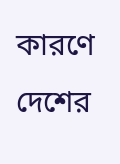কারণে দেশের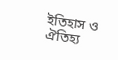ইতিহাস ও ঐতিহ্য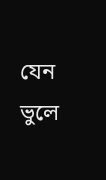যেন ভুলে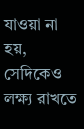যাওয়া না হয়, সেদিকেও লক্ষ্য রাখতে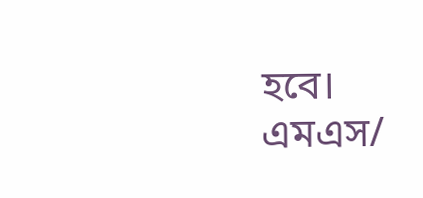হবে।
এমএস/